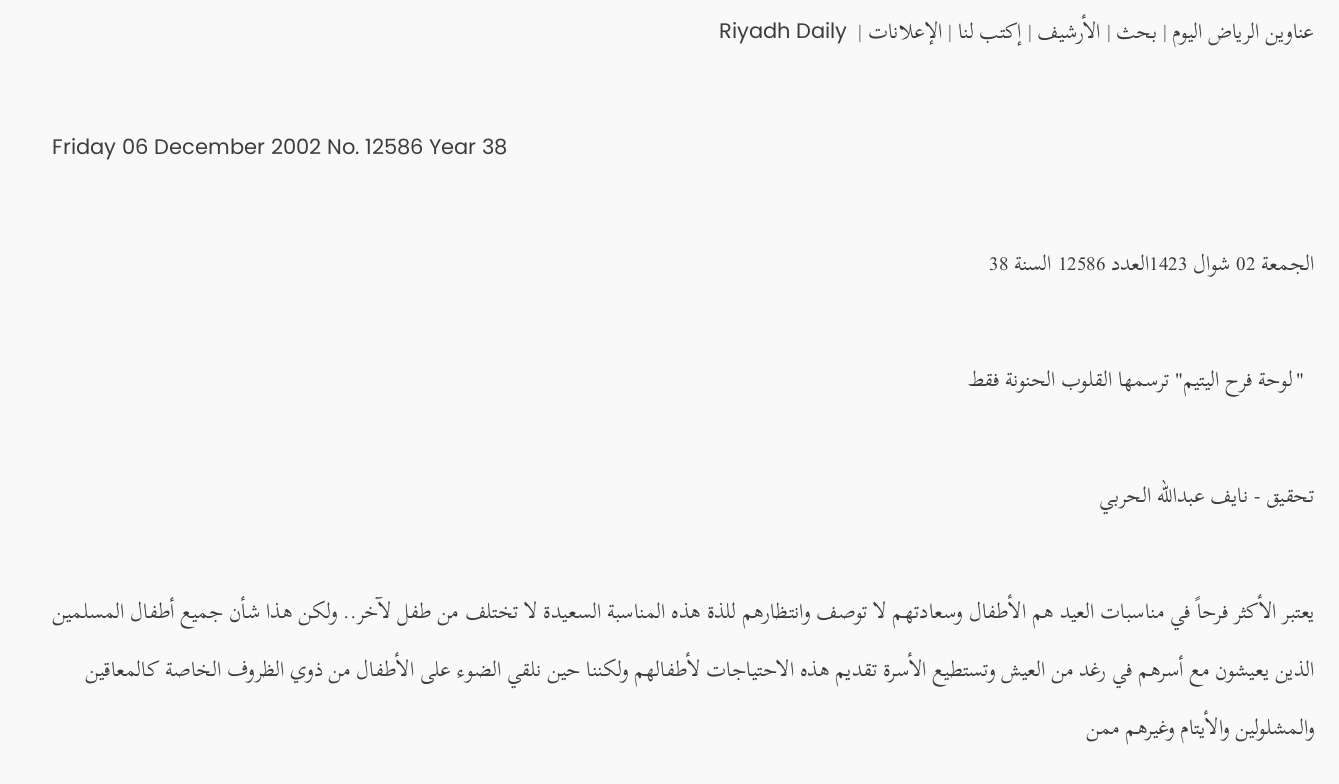عناوين الرياض اليوم | بحث | الأرشيف | إكتب لنا | الإعلانات |  Riyadh Daily

Friday 06 December 2002 No. 12586 Year 38

الجمعة 02 شوال 1423العدد 12586 السنة 38

  "لوحة فرح اليتيم" ترسمها القلوب الحنونة فقط

تحقيق - نايف عبدالله الحربي

يعتبر الأكثر فرحاً في مناسبات العيد هم الأطفال وسعادتهم لا توصف وانتظارهم للذة هذه المناسبة السعيدة لا تختلف من طفل لآخر.. ولكن هذا شأن جميع أطفال المسلمين الذين يعيشون مع أسرهم في رغد من العيش وتستطيع الأسرة تقديم هذه الاحتياجات لأطفالهم ولكننا حين نلقي الضوء على الأطفال من ذوي الظروف الخاصة كالمعاقين والمشلولين والأيتام وغيرهم ممن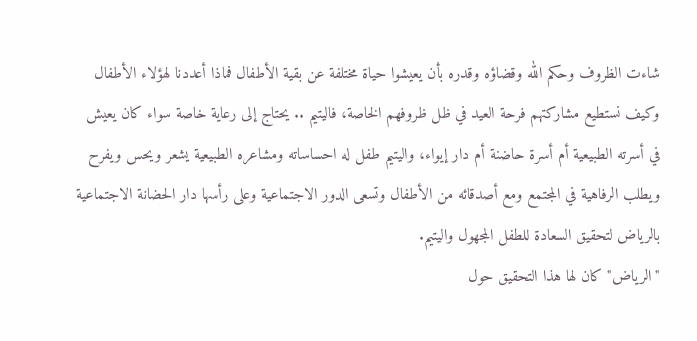شاءت الظروف وحكم الله وقضاؤه وقدره بأن يعيشوا حياة مختلفة عن بقية الأطفال فماذا أعددنا لهؤلاء الأطفال وكيف نستطيع مشاركتهم فرحة العيد في ظل ظروفهم الخاصة، فاليتيم .. يحتاج إلى رعاية خاصة سواء كان يعيش في أسرته الطبيعية أم أسرة حاضنة أم دار إيواء، واليتيم طفل له احساساته ومشاعره الطبيعية يشعر ويحس ويفرح ويطلب الرفاهية في المجتمع ومع أصدقائه من الأطفال وتسعى الدور الاجتماعية وعلى رأسها دار الحضانة الاجتماعية بالرياض لتحقيق السعادة للطفل المجهول واليتيم.
"الرياض" كان لها هذا التحقيق حول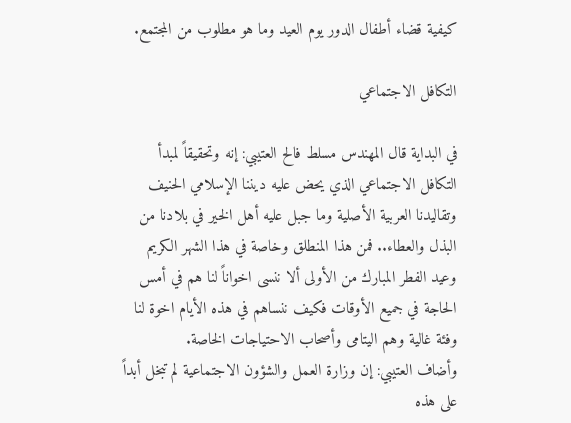كيفية قضاء أطفال الدور يوم العيد وما هو مطلوب من المجتمع.

التكافل الاجتماعي

في البداية قال المهندس مسلط فالح العتيبي: إنه وتحقيقاً لمبدأ التكافل الاجتماعي الذي يحض عليه ديننا الإسلامي الحنيف وتقاليدنا العربية الأصلية وما جبل عليه أهل الخير في بلادنا من البذل والعطاء.. فمن هذا المنطلق وخاصة في هذا الشهر الكريم وعيد الفطر المبارك من الأولى ألا ننسى اخواناً لنا هم في أمس الحاجة في جميع الأوقات فكيف ننساهم في هذه الأيام اخوة لنا وفئة غالية وهم اليتامى وأصحاب الاحتياجات الخاصة.
وأضاف العتيبي: إن وزارة العمل والشؤون الاجتماعية لم تبخل أبداً على هذه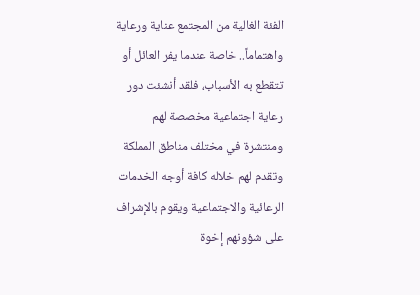الفئة الغالية من المجتمع عناية ورعاية واهتماماً.. خاصة عندما يفر العائل أو تتقطع به الأسباب، فلقد أنشئت دور رعاية اجتماعية مخصصة لهم ومنتشرة في مختلف مناطق المملكة وتقدم لهم خلاله كافة أوجه الخدمات الرعائية والاجتماعية ويقوم بالإشراف على شؤونهم إخوة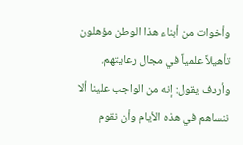وأخوات من أبناء هذا الوطن مؤهلون تأهيلاً علمياً في مجال رعايتهم.
وأردف يقول: إنه من الواجب علينا ألا ننساهم في هذه الأيام وأن نقوم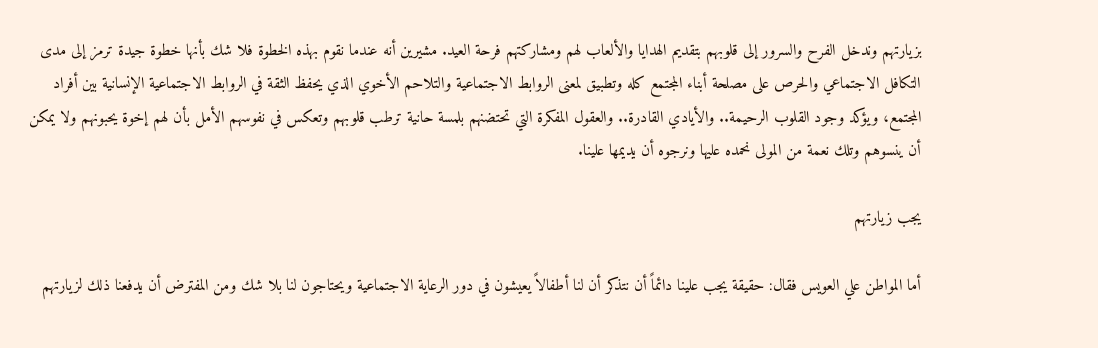بزيارتهم وندخل الفرح والسرور إلى قلوبهم بتقديم الهدايا والألعاب لهم ومشاركتهم فرحة العيد. مشيرين أنه عندما نقوم بهذه الخطوة فلا شك بأنها خطوة جيدة ترمز إلى مدى التكافل الاجتماعي والحرص على مصلحة أبناء المجتمع كله وتطبيق لمعنى الروابط الاجتماعية والتلاحم الأخوي الذي يحفظ الثقة في الروابط الاجتماعية الإنسانية بين أفراد المجتمع، ويؤكد وجود القلوب الرحيمة.. والأيادي القادرة.. والعقول المفكرة التي تحتضنهم بلمسة حانية ترطب قلوبهم وتعكس في نفوسهم الأمل بأن لهم إخوة يحبونهم ولا يمكن أن ينسوهم وتلك نعمة من المولى نحمده عليها ونرجوه أن يديمها علينا.

يجب زيارتهم

أما المواطن علي العويس فقال: حقيقة يجب علينا دائماً أن نتذكر أن لنا أطفالاً يعيشون في دور الرعاية الاجتماعية ويحتاجون لنا بلا شك ومن المفترض أن يدفعنا ذلك لزيارتهم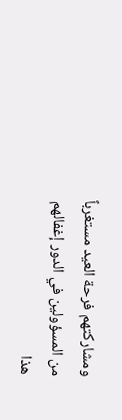ومشاركتهم فرحة العيد مستغرباً من المسؤولين في الدور إغفالهم هذا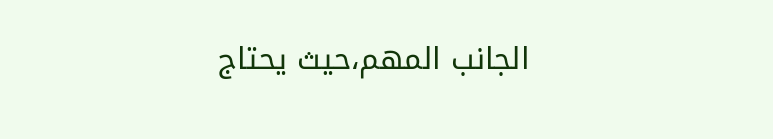الجانب المهم،حيث يحتاج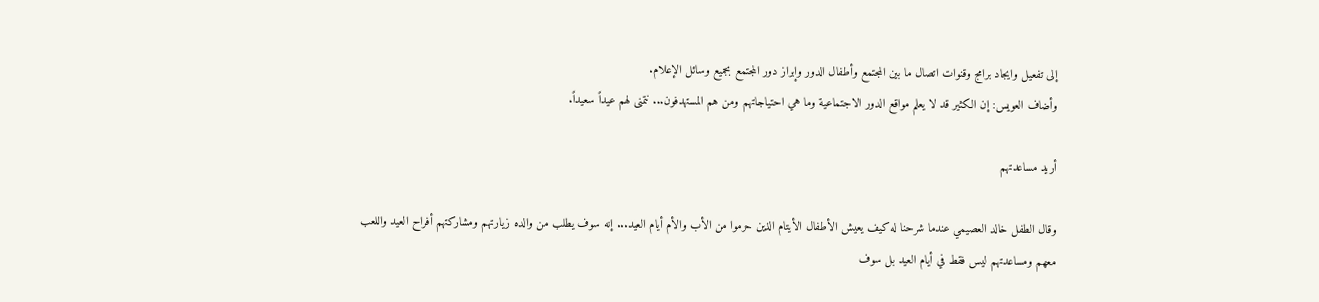إلى تفعيل وايجاد برامج وقنوات اتصال ما بين المجتمع وأطفال الدور وإبراز دور المجتمع بجميع وسائل الإعلام.
وأضاف العويس: إن الكثير قد لا يعلم مواقع الدور الاجتماعية وما هي احتياجاتهم ومن هم المستهدفون... نتمنى لهم عيداً سعيداً.

أريد مساعدتهم

وقال الطفل خالد العصيمي عندما شرحنا له كيف يعيش الأطفال الأيتام الذين حرموا من الأب والأم أيام العيد... إنه سوف يطلب من والده زيارتهم ومشاركتهم أفراح العيد واللعب معهم ومساعدتهم ليس فقط في أيام العيد بل سوف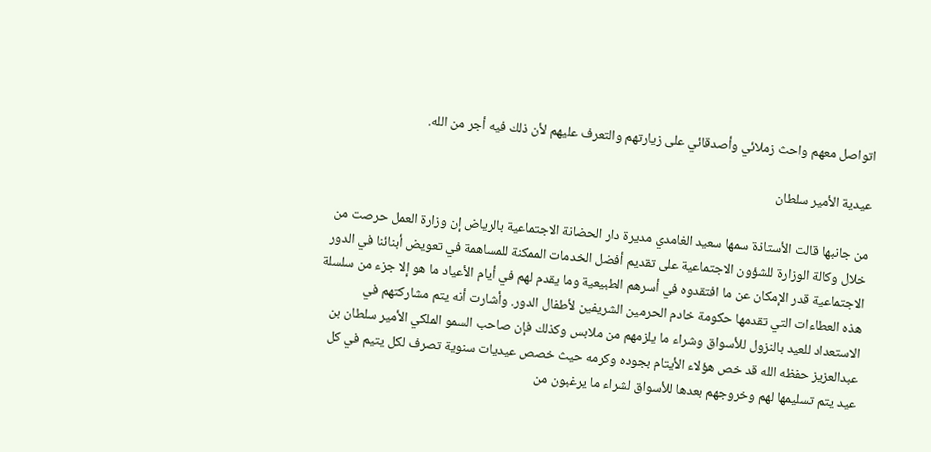اتواصل معهم واحث زملائي وأصدقائي على زيارتهم والتعرف عليهم لأن ذلك فيه أجر من الله.

عيدية الأمير سلطان

من جانبها قالت الأستاذة سمها سعيد الغامدي مديرة دار الحضانة الاجتماعية بالرياض إن وزارة العمل حرصت من خلال وكالة الوزارة للشؤون الاجتماعية على تقديم أفضل الخدمات الممكنة للمساهمة في تعويض أبنائنا في الدور الاجتماعية قدر الإمكان عن ما افتقدوه في أسرهم الطبيعية وما يقدم لهم في أيام الأعياد ما هو إلا جزء من سلسلة هذه العطاءات التي تقدمها حكومة خادم الحرمين الشريفين لأطفال الدور. وأشارت أنه يتم مشاركتهم في الاستعداد للعيد بالنزول للأسواق وشراء ما يلزمهم من ملابس وكذلك فإن صاحب السمو الملكي الأمير سلطان بن عبدالعزيز حفظه الله قد خص هؤلاء الأيتام بجوده وكرمه حيث خصص عيديات سنوية تصرف لكل يتيم في كل عيد يتم تسليمها لهم وخروجهم بعدها للأسواق لشراء ما يرغبون من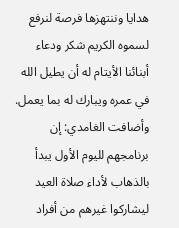هدايا وننتهزها فرصة لنرفع لسموه الكريم شكر ودعاء أبنائنا الأيتام له أن يطيل الله في عمره ويبارك له بما يعمل.
وأضافت الغامدي: إن برنامجهم لليوم الأول يبدأ بالذهاب لأداء صلاة العيد ليشاركوا غيرهم من أفراد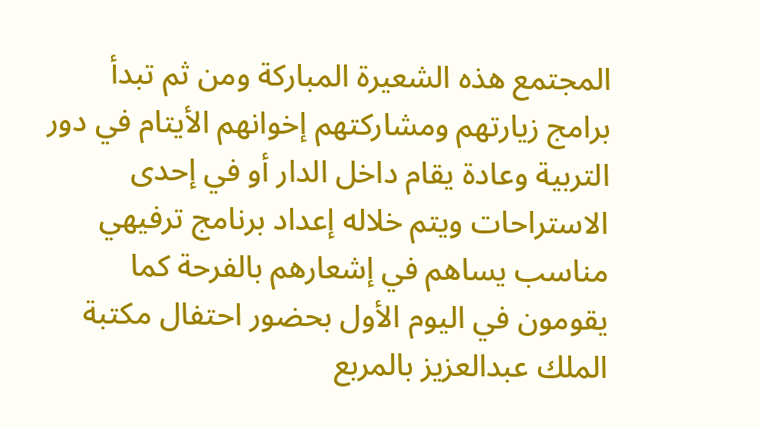المجتمع هذه الشعيرة المباركة ومن ثم تبدأ برامج زيارتهم ومشاركتهم إخوانهم الأيتام في دور التربية وعادة يقام داخل الدار أو في إحدى الاستراحات ويتم خلاله إعداد برنامج ترفيهي مناسب يساهم في إشعارهم بالفرحة كما يقومون في اليوم الأول بحضور احتفال مكتبة الملك عبدالعزيز بالمربع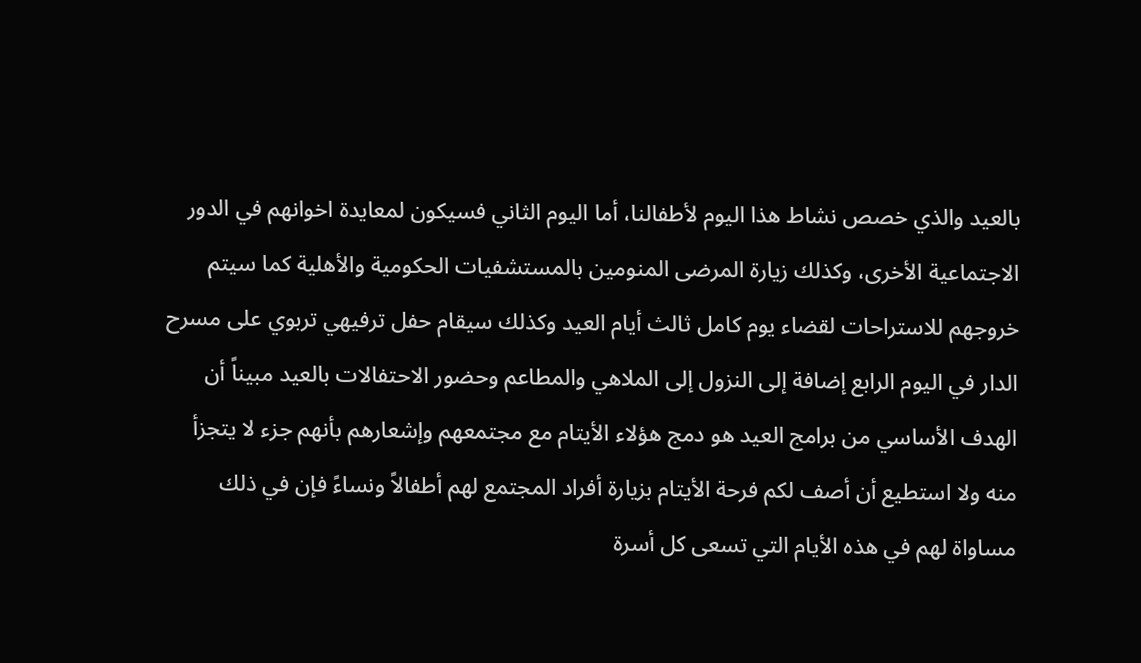بالعيد والذي خصص نشاط هذا اليوم لأطفالنا، أما اليوم الثاني فسيكون لمعايدة اخوانهم في الدور الاجتماعية الأخرى، وكذلك زيارة المرضى المنومين بالمستشفيات الحكومية والأهلية كما سيتم خروجهم للاستراحات لقضاء يوم كامل ثالث أيام العيد وكذلك سيقام حفل ترفيهي تربوي على مسرح الدار في اليوم الرابع إضافة إلى النزول إلى الملاهي والمطاعم وحضور الاحتفالات بالعيد مبيناً أن الهدف الأساسي من برامج العيد هو دمج هؤلاء الأيتام مع مجتمعهم وإشعارهم بأنهم جزء لا يتجزأ منه ولا استطيع أن أصف لكم فرحة الأيتام بزيارة أفراد المجتمع لهم أطفالاً ونساءً فإن في ذلك مساواة لهم في هذه الأيام التي تسعى كل أسرة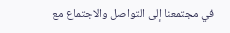في مجتمعنا إلى التواصل والاجتماع مع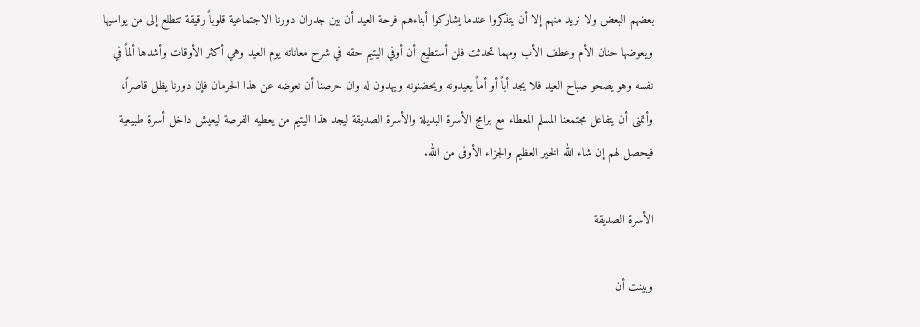بعضهم البعض ولا نريد منهم إلا أن يتذكروا عندما يشاركوا أبناءهم فرحة العيد أن بين جدران دورنا الاجتماعية قلوباً رقيقة تتطلع إلى من يواسيها ويعوضها حنان الأم وعطف الأب ومهما تحدثت فلن أستطيع أن أوفي اليتيم حقه في شرح معاناته يوم العيد وهي أكثر الأوقات وأشدها ألماً في نفسه وهو يصحو صباح العيد فلا يجد أباً أو أماً يعيدونه ويحضنونه ويهدون له وان حرصنا أن نعوضه عن هذا الحرمان فإن دورنا يظل قاصراً، وأتمنى أن يتفاعل مجتمعنا المسلم المعطاء مع برامج الأسرة البديلة والأسرة الصديقة ليجد هذا اليتيم من يعطيه الفرصة ليعيش داخل أسرة طبيعية فيحصل لهم إن شاء الله الخير العظيم والجزاء الأوفى من الله.

الأسرة الصديقة

وبينت أن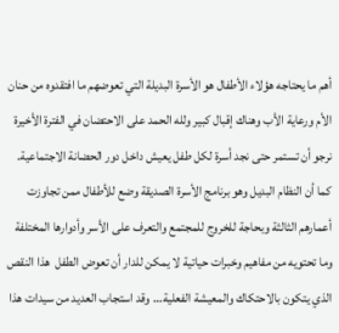أهم ما يحتاجه هؤلاء الأطفال هو الأسرة البديلة التي تعوضهم ما افتقدوه من حنان الأم ورعاية الأب وهناك إقبال كبير ولله الحمد على الاحتضان في الفترة الأخيرة نرجو أن تستمر حتى نجد أسرة لكل طفل يعيش داخل دور الحضانة الاجتماعية.
كما أن النظام البديل وهو برنامج الأسرة الصديقة وضع للأطفال ممن تجاوزت أعمارهم الثالثة وبحاجة للخروج للمجتمع والتعرف على الأسر وأدوارها المختلفة وما تحتويه من مفاهيم وخبرات حياتية لا يمكن للدار أن تعوض الطفل  هذا النقص الذي يتكون بالاحتكاك والمعيشة الفعلية... وقد استجاب العديد من سيدات هذا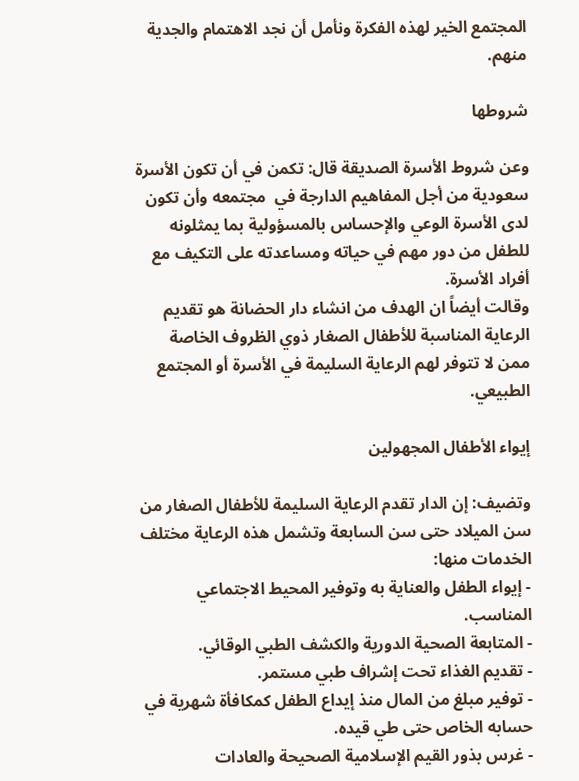المجتمع الخير لهذه الفكرة ونأمل أن نجد الاهتمام والجدية منهم.

شروطها

وعن شروط الأسرة الصديقة قال: تكمن في أن تكون الأسرة سعودية من أجل المفاهيم الدارجة في  مجتمعه وأن تكون لدى الأسرة الوعي والإحساس بالمسؤولية بما يمثلونه للطفل من دور مهم في حياته ومساعدته على التكيف مع أفراد الأسرة.
وقالت أيضاً ان الهدف من انشاء دار الحضانة هو تقديم الرعاية المناسبة للأطفال الصغار ذوي الظروف الخاصة ممن لا تتوفر لهم الرعاية السليمة في الأسرة أو المجتمع الطبيعي.

إيواء الأطفال المجهولين

وتضيف: إن الدار تقدم الرعاية السليمة للأطفال الصغار من سن الميلاد حتى سن السابعة وتشمل هذه الرعاية مختلف الخدمات منها:
- إيواء الطفل والعناية به وتوفير المحيط الاجتماعي المناسب.
- المتابعة الصحية الدورية والكشف الطبي الوقائي.
- تقديم الغذاء تحت إشراف طبي مستمر.
- توفير مبلغ من المال منذ إيداع الطفل كمكافأة شهرية في حسابه الخاص حتى طي قيده.
- غرس بذور القيم الإسلامية الصحيحة والعادات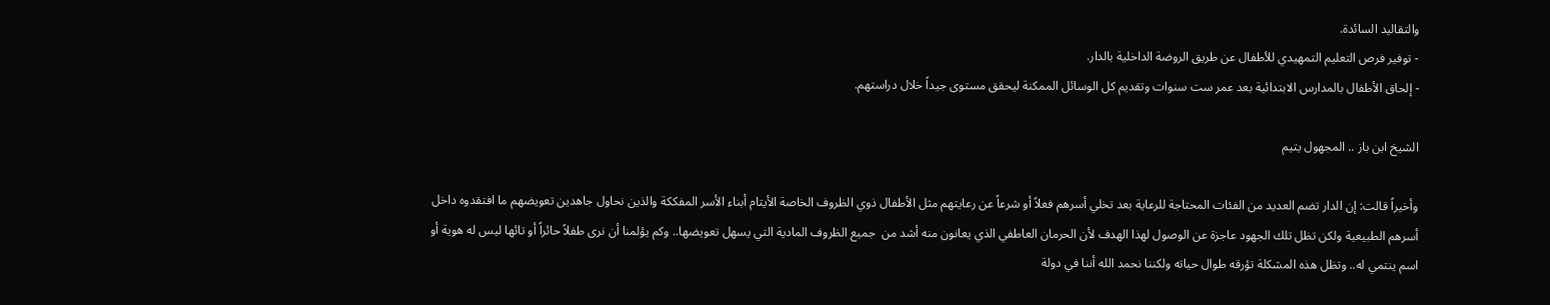والتقاليد السائدة.
- توفير فرص التعليم التمهيدي للأطفال عن طريق الروضة الداخلية بالدار.
- إلحاق الأطفال بالمدارس الابتدائية بعد عمر ست سنوات وتقديم كل الوسائل الممكنة ليحقق مستوى جيداً خلال دراستهم.

الشيخ ابن باز .. المجهول يتيم

وأخيراً قالت: إن الدار تضم العديد من الفئات المحتاجة للرعاية بعد تخلي أسرهم فعلاً أو شرعاً عن رعايتهم مثل الأطفال ذوي الظروف الخاصة الأيتام أبناء الأسر المفككة والذين نحاول جاهدين تعويضهم ما افتقدوه داخل أسرهم الطبيعية ولكن تظل تلك الجهود عاجزة عن الوصول لهذا الهدف لأن الحرمان العاطفي الذي يعانون منه أشد من  جميع الظروف المادية التي يسهل تعويضها.. وكم يؤلمنا أن نرى طفلاً حائراً أو تائها ليس له هوية أو اسم ينتمي له.. وتظل هذه المشكلة تؤرقه طوال حياته ولكننا نحمد الله أننا في دولة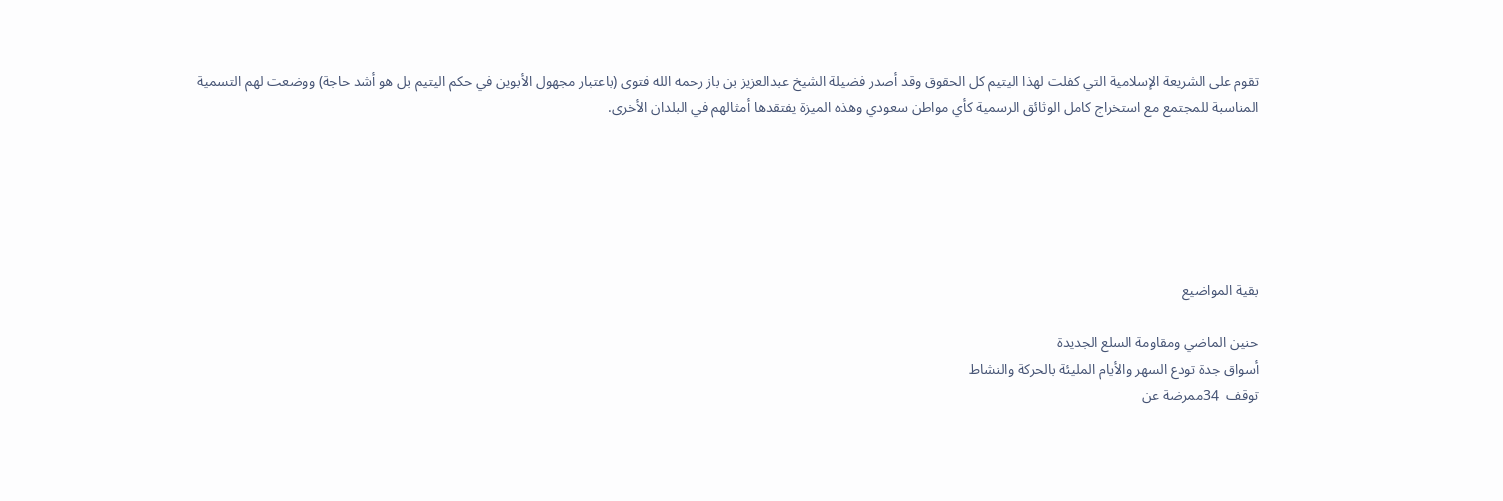تقوم على الشريعة الإسلامية التي كفلت لهذا اليتيم كل الحقوق وقد أصدر فضيلة الشيخ عبدالعزيز بن باز رحمه الله فتوى (باعتبار مجهول الأبوين في حكم اليتيم بل هو أشد حاجة) ووضعت لهم التسمية المناسبة للمجتمع مع استخراج كامل الوثائق الرسمية كأي مواطن سعودي وهذه الميزة يفتقدها أمثالهم في البلدان الأخرى.






بقية المواضيع

حنين الماضي ومقاومة السلع الجديدة
أسواق جدة تودع السهر والأيام المليئة بالحركة والنشاط
توقف  34ممرضة عن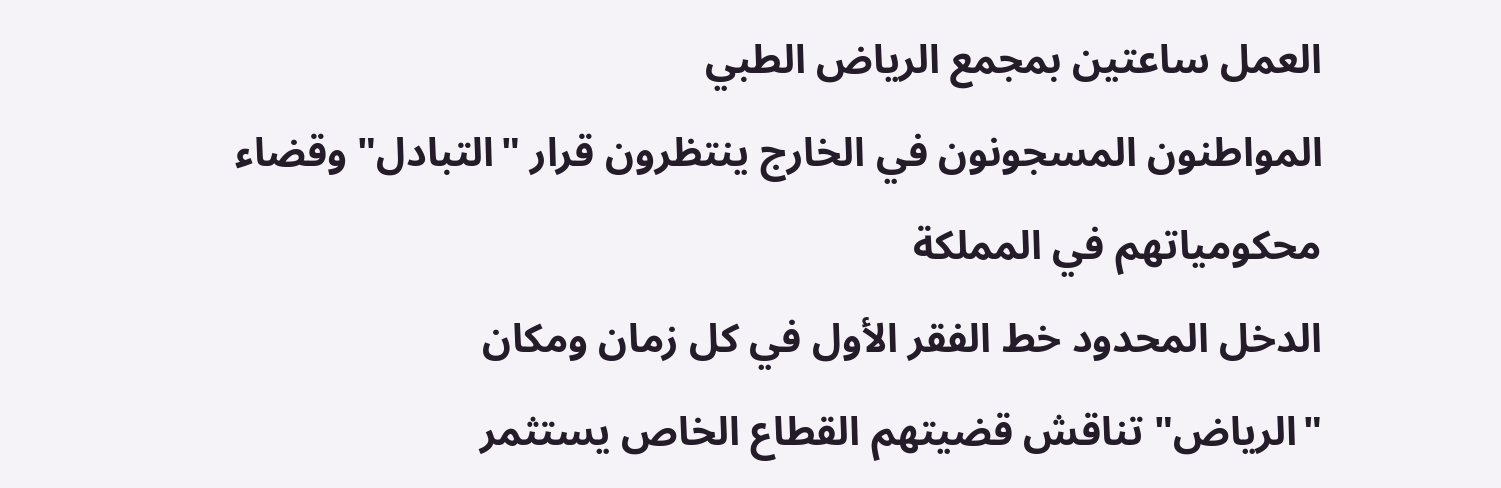العمل ساعتين بمجمع الرياض الطبي
المواطنون المسجونون في الخارج ينتظرون قرار "التبادل" وقضاء محكومياتهم في المملكة
الدخل المحدود خط الفقر الأول في كل زمان ومكان
"الرياض" تناقش قضيتهم القطاع الخاص يستثمر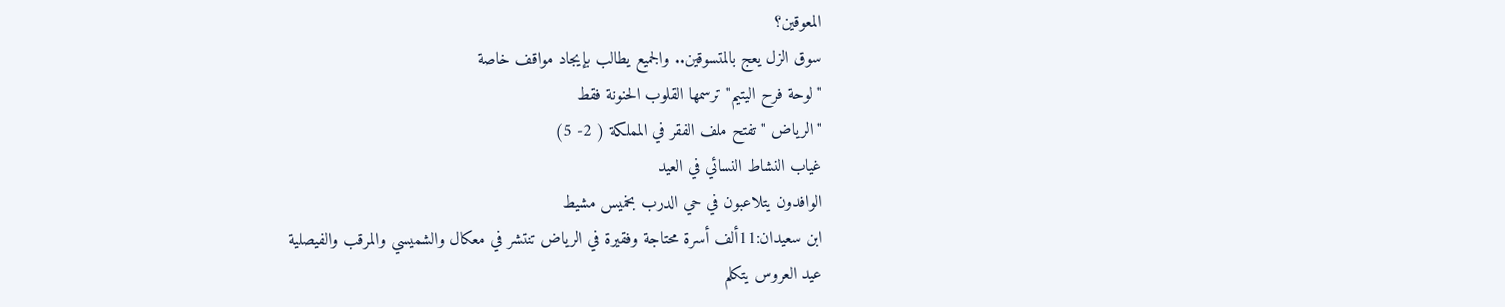المعوقين؟
سوق الزل يعج بالمتسوقين.. والجميع يطالب بإيجاد مواقف خاصة
"لوحة فرح اليتيم" ترسمها القلوب الحنونة فقط
"الرياض " تفتح ملف الفقر في المملكة ( 2- 5)
غياب النشاط النسائي في العيد
الوافدون يتلاعبون في حي الدرب بخميس مشيط
ابن سعيدان:11ألف أسرة محتاجة وفقيرة في الرياض تنتشر في معكال والشميسي والمرقب والفيصلية
عيد العروس يتكلم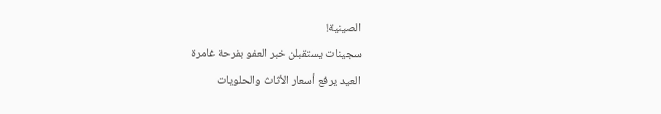الصينية!
سجينات يستقبلن خبر العفو بفرحة غامرة
العيد يرفع أسعار الأثاث والحلويات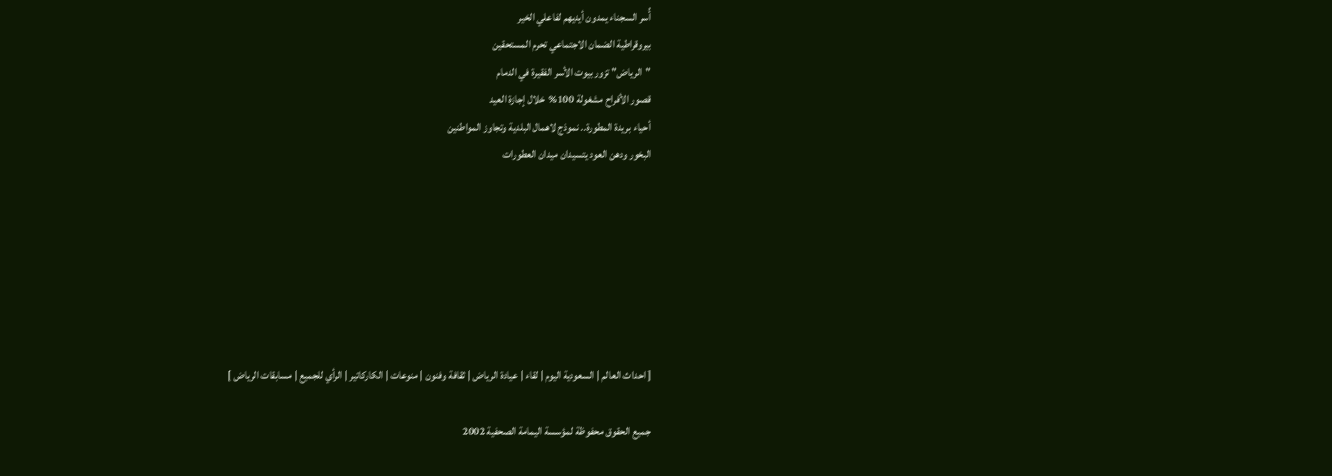أُسر السجناء يمدون أيديهم لفاعلي الخير
بيروقراطية الضمان الاجتماعي تحرم المستحقين
"الرياض" تزور بيوت الأسر الفقيرة في الدمام
قصور الأفراح مشغولة 100%  خلال إجازة العيد
أحياء بريدة المطورة.. نموذج لاهمال البلدية وتجاوز المواطنين
البخور ودهن العود يتسيدان ميدان العطورات







[ احداث العالم | السعودية اليوم | لقاء | عيادة الرياض | ثقافة وفنون | منوعات | الكاركاتير | الرأي للجميع | مسابقات الرياض ]

جميع الحقوق محفوظة لمؤسسة اليمامة الصحفية 2002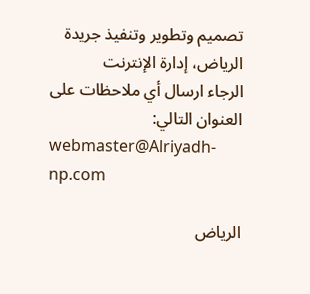تصميم وتطوير وتنفيذ جريدة الرياض، إدارة الإنترنت
الرجاء ارسال أي ملاحظات على العنوان التالي:
webmaster@Alriyadh-np.com

الرياض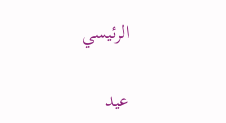الرئيسي

عيد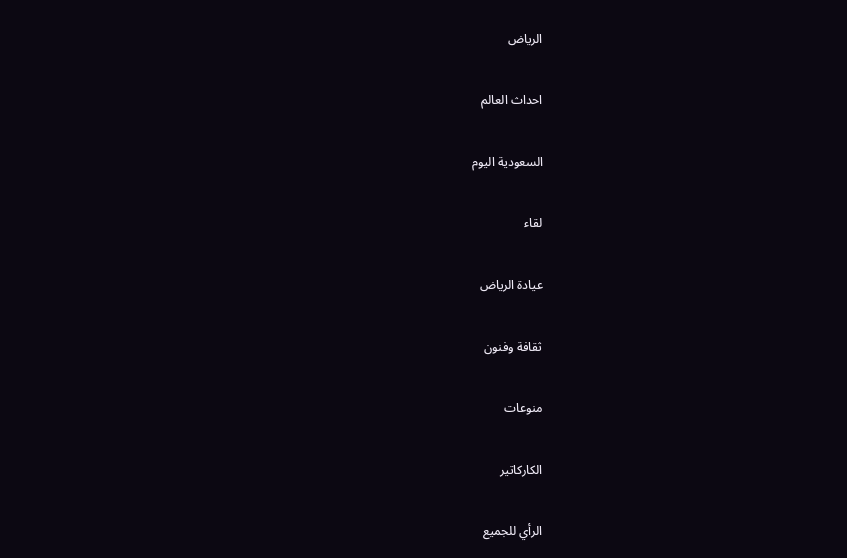الرياض

احداث العالم

السعودية اليوم

لقاء

عيادة الرياض

ثقافة وفنون

منوعات

الكاركاتير

الرأي للجميع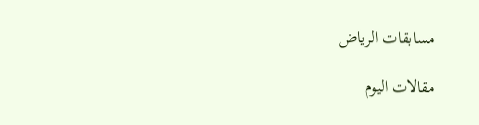مسابقات الرياض

مقالات اليوم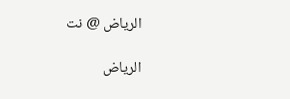الرياض @ نت

الرياض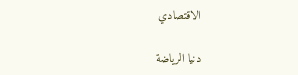الاقتصادي

دنيا الرياضة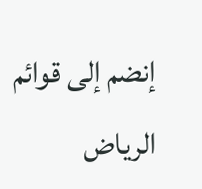إنضم إلى قوائم
الرياض